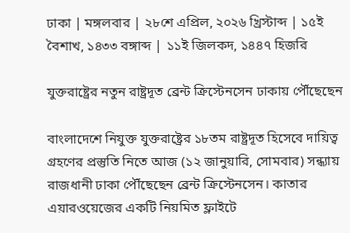ঢাকা | মঙ্গলবার | ২৮শে এপ্রিল, ২০২৬ খ্রিস্টাব্দ | ১৫ই বৈশাখ, ১৪৩৩ বঙ্গাব্দ | ১১ই জিলকদ, ১৪৪৭ হিজরি

যুক্তরাষ্ট্রের নতুন রাষ্ট্রদূত ব্রেন্ট ক্রিস্টেনসেন ঢাকায় পৌঁছেছেন

বাংলাদেশে নিযুক্ত যুক্তরাষ্ট্রের ১৮তম রাষ্ট্রদূত হিসেবে দায়িত্ব গ্রহণের প্রস্তুতি নিতে আজ (১২ জানুয়ারি, সোমবার) সন্ধ্যায় রাজধানী ঢাকা পৌঁছেছেন ব্রেন্ট ক্রিস্টেনসেন। কাতার এয়ারওয়েজের একটি নিয়মিত ফ্লাইটে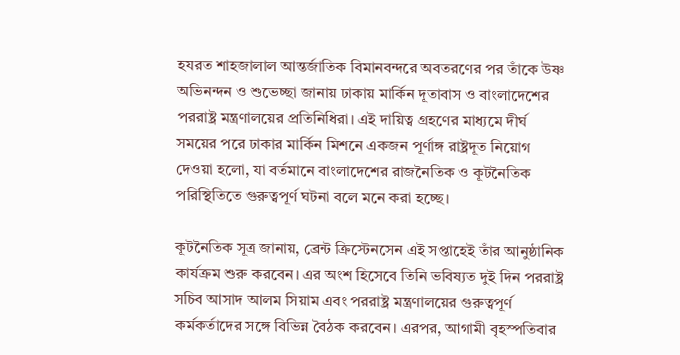হযরত শাহজালাল আন্তর্জাতিক বিমানবন্দরে অবতরণের পর তাঁকে উষ্ণ অভিনন্দন ও শুভেচ্ছা জানায় ঢাকায় মার্কিন দূতাবাস ও বাংলাদেশের পররাষ্ট্র মন্ত্রণালয়ের প্রতিনিধিরা। এই দায়িত্ব গ্রহণের মাধ্যমে দীর্ঘ সময়ের পরে ঢাকার মার্কিন মিশনে একজন পূর্ণাঙ্গ রাষ্ট্রদূত নিয়োগ দেওয়া হলো, যা বর্তমানে বাংলাদেশের রাজনৈতিক ও কূটনৈতিক পরিস্থিতিতে গুরুত্বপূর্ণ ঘটনা বলে মনে করা হচ্ছে।

কূটনৈতিক সূত্র জানায়, ব্রেন্ট ক্রিস্টেনসেন এই সপ্তাহেই তাঁর আনুষ্ঠানিক কার্যক্রম শুরু করবেন। এর অংশ হিসেবে তিনি ভবিষ্যত দুই দিন পররাষ্ট্র সচিব আসাদ আলম সিয়াম এবং পররাষ্ট্র মন্ত্রণালয়ের গুরুত্বপূর্ণ কর্মকর্তাদের সঙ্গে বিভিন্ন বৈঠক করবেন। এরপর, আগামী বৃহস্পতিবার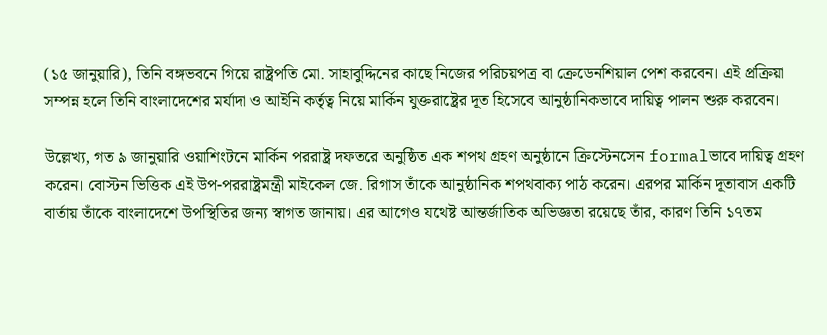(১৫ জানুয়ারি), তিনি বঙ্গভবনে গিয়ে রাষ্ট্রপতি মো. সাহাবুদ্দিনের কাছে নিজের পরিচয়পত্র বা ক্রেডেনশিয়াল পেশ করবেন। এই প্রক্রিয়া সম্পন্ন হলে তিনি বাংলাদেশের মর্যাদা ও আইনি কর্তৃত্ব নিয়ে মার্কিন যুক্তরাষ্ট্রের দূত হিসেবে আনুষ্ঠানিকভাবে দায়িত্ব পালন শুরু করবেন।

উল্লেখ্য, গত ৯ জানুয়ারি ওয়াশিংটনে মার্কিন পররাষ্ট্র দফতরে অনুষ্ঠিত এক শপথ গ্রহণ অনুষ্ঠানে ক্রিস্টেনসেন formalভাবে দায়িত্ব গ্রহণ করেন। বোস্টন ভিত্তিক এই উপ-পররাষ্ট্রমন্ত্রী মাইকেল জে. রিগাস তাঁকে আনুষ্ঠানিক শপথবাক্য পাঠ করেন। এরপর মার্কিন দূতাবাস একটি বার্তায় তাঁকে বাংলাদেশে উপস্থিতির জন্য স্বাগত জানায়। এর আগেও যথেষ্ট আন্তর্জাতিক অভিজ্ঞতা রয়েছে তাঁর, কারণ তিনি ১৭তম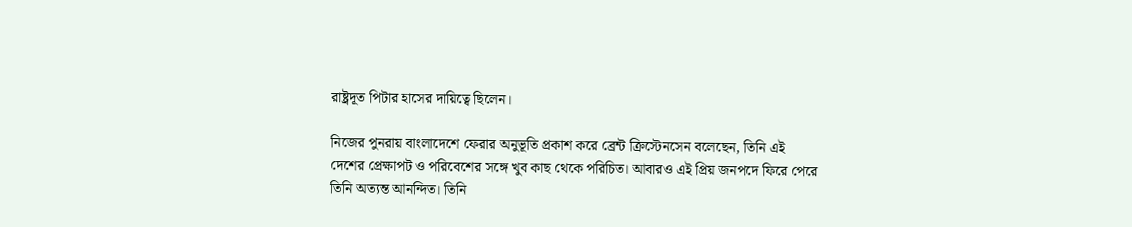রাষ্ট্রদূত পিটার হাসের দায়িত্বে ছিলেন।

নিজের পুনরায় বাংলাদেশে ফেরার অনুভূতি প্রকাশ করে ব্রেন্ট ক্রিস্টেনসেন বলেছেন, তিনি এই দেশের প্রেক্ষাপট ও পরিবেশের সঙ্গে খুব কাছ থেকে পরিচিত। আবারও এই প্রিয় জনপদে ফিরে পেরে তিনি অত্যন্ত আনন্দিত। তিনি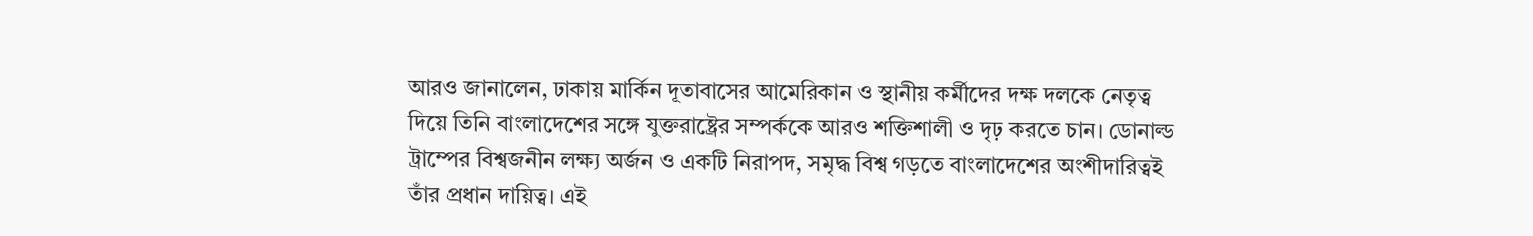আরও জানালেন, ঢাকায় মার্কিন দূতাবাসের আমেরিকান ও স্থানীয় কর্মীদের দক্ষ দলকে নেতৃত্ব দিয়ে তিনি বাংলাদেশের সঙ্গে যুক্তরাষ্ট্রের সম্পর্ককে আরও শক্তিশালী ও দৃঢ় করতে চান। ডোনাল্ড ট্রাম্পের বিশ্বজনীন লক্ষ্য অর্জন ও একটি নিরাপদ, সমৃদ্ধ বিশ্ব গড়তে বাংলাদেশের অংশীদারিত্বই তাঁর প্রধান দায়িত্ব। এই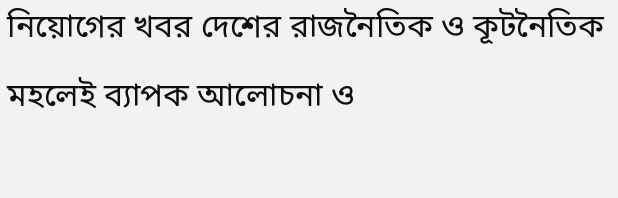নিয়োগের খবর দেশের রাজনৈতিক ও কূটনৈতিক মহলেই ব্যাপক আলোচনা ও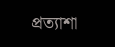প্রত্যাশা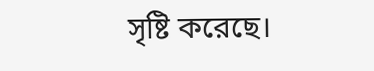সৃষ্টি করেছে।